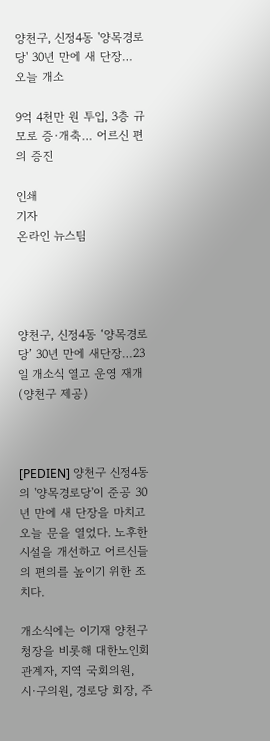양천구, 신정4동 '양목경로당' 30년 만에 새 단장… 오늘 개소

9억 4천만 원 투입, 3층 규모로 증·개축… 어르신 편의 증진

인쇄
기자
온라인 뉴스팀




양천구, 신정4동 ‘양목경로당’ 30년 만에 새단장…23일 개소식 열고 운영 재개 (양천구 제공)



[PEDIEN] 양천구 신정4동의 '양목경로당'이 준공 30년 만에 새 단장을 마치고 오늘 문을 열었다. 노후한 시설을 개선하고 어르신들의 편의를 높이기 위한 조치다.

개소식에는 이기재 양천구청장을 비롯해 대한노인회 관계자, 지역 국회의원, 시·구의원, 경로당 회장, 주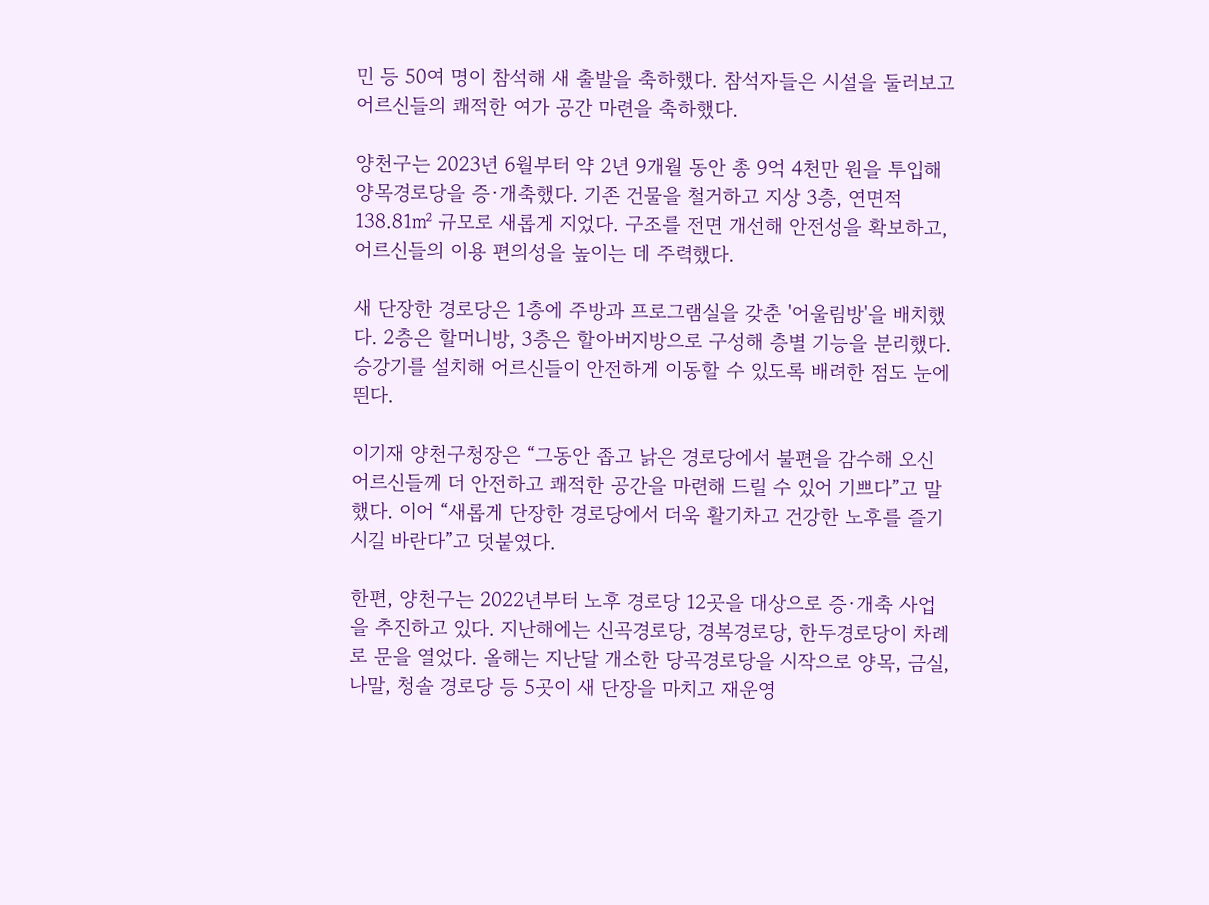민 등 50여 명이 참석해 새 출발을 축하했다. 참석자들은 시설을 둘러보고 어르신들의 쾌적한 여가 공간 마련을 축하했다.

양천구는 2023년 6월부터 약 2년 9개월 동안 총 9억 4천만 원을 투입해 양목경로당을 증·개축했다. 기존 건물을 철거하고 지상 3층, 연면적 138.81㎡ 규모로 새롭게 지었다. 구조를 전면 개선해 안전성을 확보하고, 어르신들의 이용 편의성을 높이는 데 주력했다.

새 단장한 경로당은 1층에 주방과 프로그램실을 갖춘 '어울림방'을 배치했다. 2층은 할머니방, 3층은 할아버지방으로 구성해 층별 기능을 분리했다. 승강기를 설치해 어르신들이 안전하게 이동할 수 있도록 배려한 점도 눈에 띈다.

이기재 양천구청장은 “그동안 좁고 낡은 경로당에서 불편을 감수해 오신 어르신들께 더 안전하고 쾌적한 공간을 마련해 드릴 수 있어 기쁘다”고 말했다. 이어 “새롭게 단장한 경로당에서 더욱 활기차고 건강한 노후를 즐기시길 바란다”고 덧붙였다.

한편, 양천구는 2022년부터 노후 경로당 12곳을 대상으로 증·개축 사업을 추진하고 있다. 지난해에는 신곡경로당, 경복경로당, 한두경로당이 차례로 문을 열었다. 올해는 지난달 개소한 당곡경로당을 시작으로 양목, 금실, 나말, 청솔 경로당 등 5곳이 새 단장을 마치고 재운영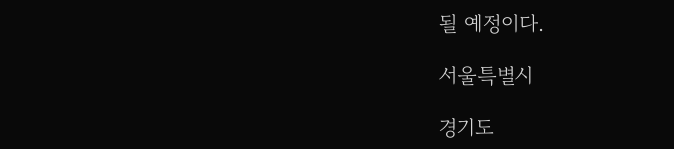될 예정이다.

서울특별시

경기도